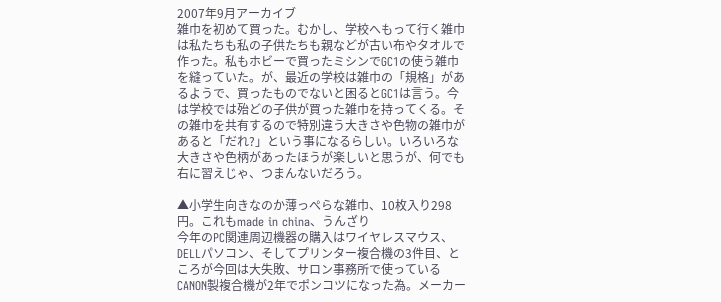2007年9月アーカイブ
雑巾を初めて買った。むかし、学校へもって行く雑巾は私たちも私の子供たちも親などが古い布やタオルで作った。私もホビーで買ったミシンでGC1の使う雑巾を縫っていた。が、最近の学校は雑巾の「規格」があるようで、買ったものでないと困るとGC1は言う。今は学校では殆どの子供が買った雑巾を持ってくる。その雑巾を共有するので特別違う大きさや色物の雑巾があると「だれ?」という事になるらしい。いろいろな大きさや色柄があったほうが楽しいと思うが、何でも右に習えじゃ、つまんないだろう。

▲小学生向きなのか薄っぺらな雑巾、10枚入り298円。これもmade in china、うんざり
今年のPC関連周辺機器の購入はワイヤレスマウス、DELLパソコン、そしてプリンター複合機の3件目、ところが今回は大失敗、サロン事務所で使っているCANON製複合機が2年でポンコツになった為。メーカー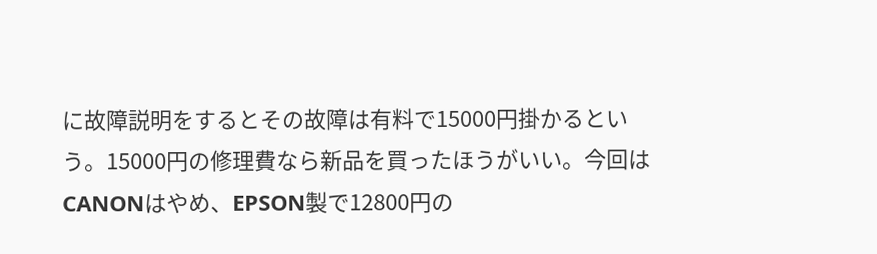に故障説明をするとその故障は有料で15000円掛かるという。15000円の修理費なら新品を買ったほうがいい。今回はCANONはやめ、EPSON製で12800円の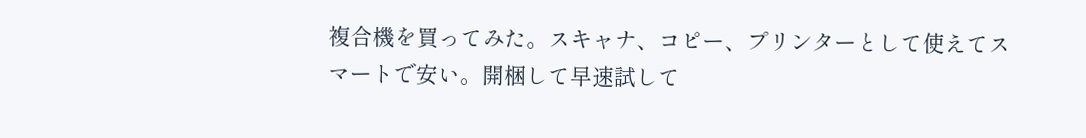複合機を買ってみた。スキャナ、コピー、プリンターとして使えてスマートで安い。開梱して早速試して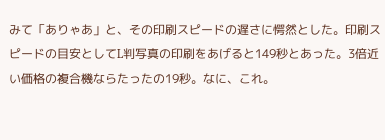みて「ありゃあ」と、その印刷スピードの遅さに愕然とした。印刷スピードの目安としてL判写真の印刷をあげると149秒とあった。3倍近い価格の複合機ならたったの19秒。なに、これ。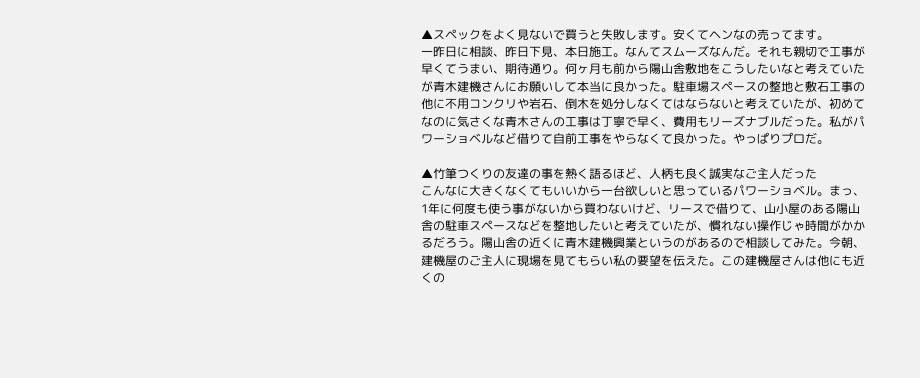▲スペックをよく見ないで買うと失敗します。安くてヘンなの売ってます。
一昨日に相談、昨日下見、本日施工。なんてスムーズなんだ。それも親切で工事が早くてうまい、期待通り。何ヶ月も前から陽山舎敷地をこうしたいなと考えていたが青木建機さんにお願いして本当に良かった。駐車場スペースの整地と敷石工事の他に不用コンクリや岩石、倒木を処分しなくてはならないと考えていたが、初めてなのに気さくな青木さんの工事は丁寧で早く、費用もリーズナブルだった。私がパワーショベルなど借りて自前工事をやらなくて良かった。やっぱりプロだ。

▲竹筆つくりの友達の事を熱く語るほど、人柄も良く誠実なご主人だった
こんなに大きくなくてもいいから一台欲しいと思っているパワーショベル。まっ、1年に何度も使う事がないから買わないけど、リースで借りて、山小屋のある陽山舎の駐車スペースなどを整地したいと考えていたが、慣れない操作じゃ時間がかかるだろう。陽山舎の近くに青木建機興業というのがあるので相談してみた。今朝、建機屋のご主人に現場を見てもらい私の要望を伝えた。この建機屋さんは他にも近くの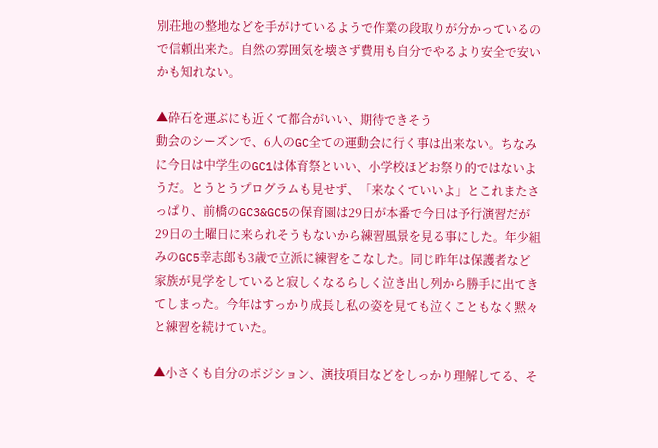別荘地の整地などを手がけているようで作業の段取りが分かっているので信頼出来た。自然の雰囲気を壊さず費用も自分でやるより安全で安いかも知れない。

▲砕石を運ぶにも近くて都合がいい、期待できそう
動会のシーズンで、6人のGC全ての運動会に行く事は出来ない。ちなみに今日は中学生のGC1は体育祭といい、小学校ほどお祭り的ではないようだ。とうとうプログラムも見せず、「来なくていいよ」とこれまたさっぱり、前橋のGC3&GC5の保育園は29日が本番で今日は予行演習だが29日の土曜日に来られそうもないから練習風景を見る事にした。年少組みのGC5幸志郎も3歳で立派に練習をこなした。同じ昨年は保護者など家族が見学をしていると寂しくなるらしく泣き出し列から勝手に出てきてしまった。今年はすっかり成長し私の姿を見ても泣くこともなく黙々と練習を続けていた。

▲小さくも自分のポジション、演技項目などをしっかり理解してる、そ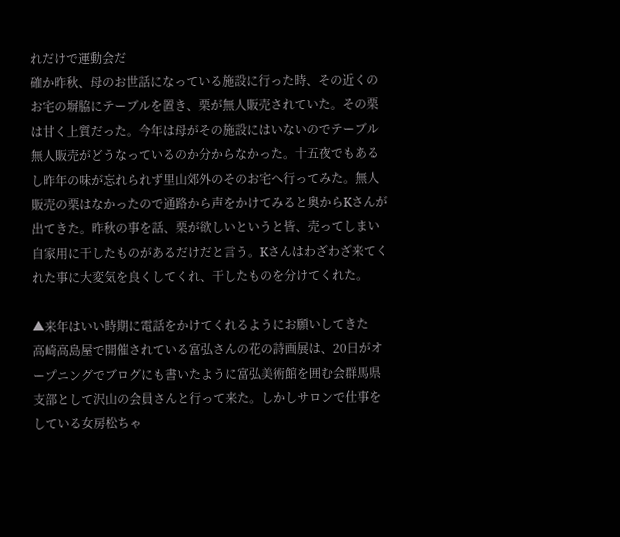れだけで運動会だ
確か昨秋、母のお世話になっている施設に行った時、その近くのお宅の塀脇にテーブルを置き、栗が無人販売されていた。その栗は甘く上質だった。今年は母がその施設にはいないのでテーブル無人販売がどうなっているのか分からなかった。十五夜でもあるし昨年の味が忘れられず里山郊外のそのお宅へ行ってみた。無人販売の栗はなかったので通路から声をかけてみると奥からKさんが出てきた。昨秋の事を話、栗が欲しいというと皆、売ってしまい自家用に干したものがあるだけだと言う。Kさんはわざわざ来てくれた事に大変気を良くしてくれ、干したものを分けてくれた。

▲来年はいい時期に電話をかけてくれるようにお願いしてきた
高崎高島屋で開催されている富弘さんの花の詩画展は、20日がオープニングでブログにも書いたように富弘美術館を囲む会群馬県支部として沢山の会員さんと行って来た。しかしサロンで仕事をしている女房松ちゃ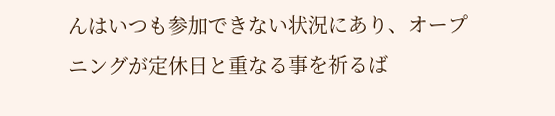んはいつも参加できない状況にあり、オープニングが定休日と重なる事を祈るば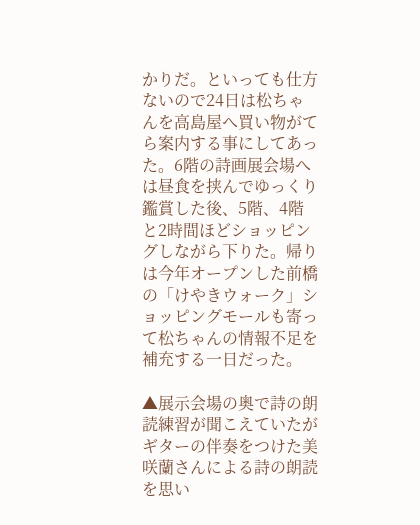かりだ。といっても仕方ないので24日は松ちゃんを高島屋へ買い物がてら案内する事にしてあった。6階の詩画展会場へは昼食を挟んでゆっくり鑑賞した後、5階、4階と2時間ほどショッピングしながら下りた。帰りは今年オープンした前橋の「けやきウォーク」ショッピングモールも寄って松ちゃんの情報不足を補充する一日だった。

▲展示会場の奥で詩の朗読練習が聞こえていたがギターの伴奏をつけた美咲蘭さんによる詩の朗読を思い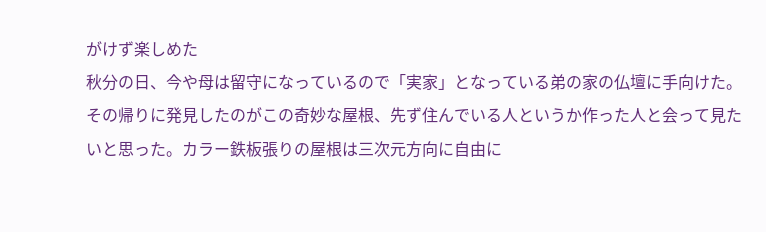がけず楽しめた
秋分の日、今や母は留守になっているので「実家」となっている弟の家の仏壇に手向けた。その帰りに発見したのがこの奇妙な屋根、先ず住んでいる人というか作った人と会って見たいと思った。カラー鉄板張りの屋根は三次元方向に自由に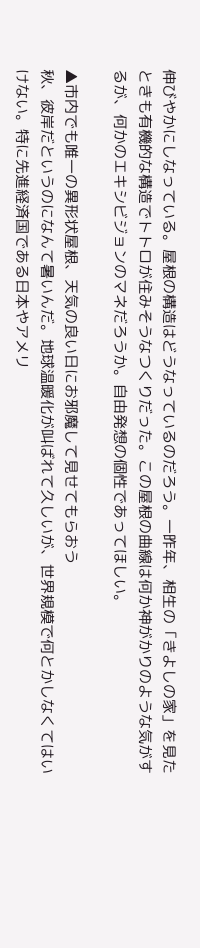伸びやかにしなっている。屋根の構造はどうなっているのだろう。一昨年、相生の「きよしの家」を見たときも有機的な構造でトトロが住みそうなつくりだった。この屋根の曲線は何か神がかりのような気がするが、何かのエキシビジョンのマネだろうか。自由発想の個性であってほしい。

▲市内でも唯一の異形状屋根、天気の良い日にお邪魔して見せてもらおう
秋、彼岸だというのになんて暑いんだ。地球温暖化が叫ばれて久しいが、世界規模で何とかしなくてはいけない。特に先進経済国である日本やアメリ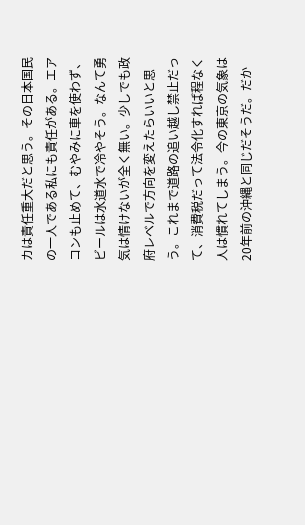カは責任重大だと思う。その日本国民の一人である私にも責任がある。エアコンも止めて、むやみに車を使わず、ビールは水道水で冷やそう。なんて勇気は情けないが全く無い。少しでも政府レベルで方向を変えたらいいと思う。これまで道路の追い越し禁止だって、消費税だって法令化すれば程なく人は慣れてしまう。今の東京の気象は20年前の沖縄と同じだそうだ。だか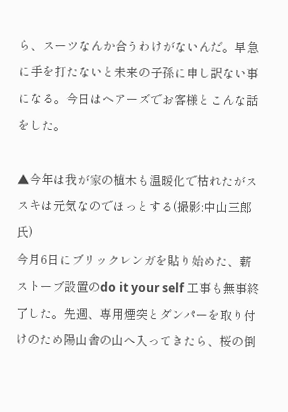ら、スーツなんか合うわけがないんだ。早急に手を打たないと未来の子孫に申し訳ない事になる。今日はヘアーズでお客様とこんな話をした。

▲今年は我が家の植木も温暖化で枯れたがススキは元気なのでほっとする(撮影:中山三郎氏)
今月6日にブリックレンガを貼り始めた、薪ストーブ設置のdo it your self 工事も無事終了した。先週、専用煙突とダンパーを取り付けのため陽山舎の山へ入ってきたら、桜の倒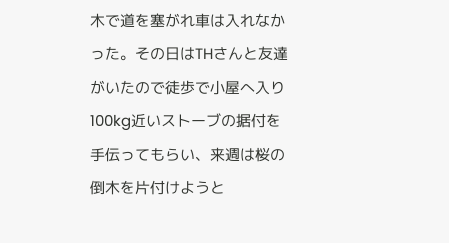木で道を塞がれ車は入れなかった。その日はTHさんと友達がいたので徒歩で小屋へ入り100kg近いストーブの据付を手伝ってもらい、来週は桜の倒木を片付けようと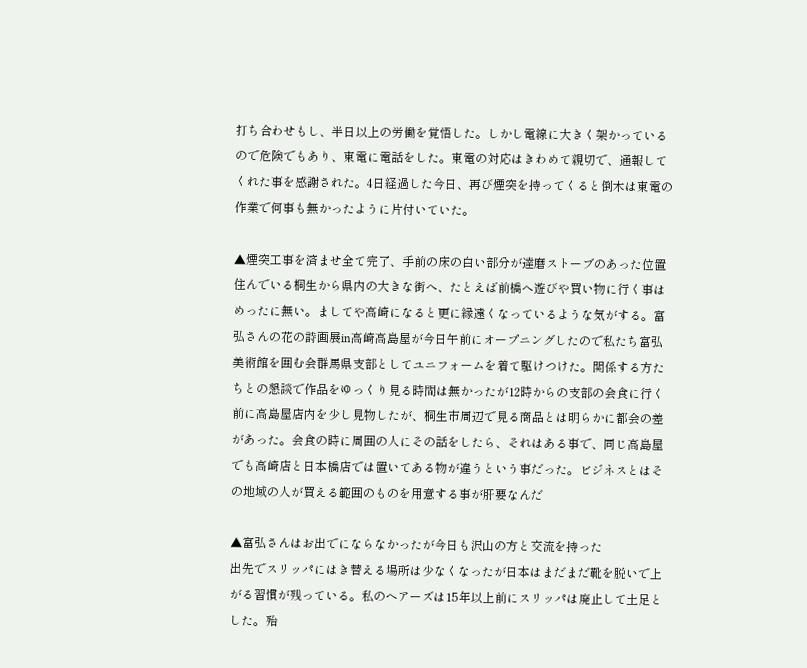打ち合わせもし、半日以上の労働を覚悟した。しかし電線に大きく架かっているので危険でもあり、東電に電話をした。東電の対応はきわめて親切で、通報してくれた事を感謝された。4日経過した今日、再び煙突を持ってくると倒木は東電の作業で何事も無かったように片付いていた。

▲煙突工事を済ませ全て完了、手前の床の白い部分が達磨ストーブのあった位置
住んでいる桐生から県内の大きな街へ、たとえば前橋へ遊びや買い物に行く事はめったに無い。ましてや高崎になると更に縁遠くなっているような気がする。富弘さんの花の詩画展in高崎高島屋が今日午前にオープニングしたので私たち富弘美術館を囲む会群馬県支部としてユニフォームを着て駆けつけた。関係する方たちとの懇談で作品をゆっくり見る時間は無かったが12時からの支部の会食に行く前に高島屋店内を少し見物したが、桐生市周辺で見る商品とは明らかに都会の差があった。会食の時に周囲の人にその話をしたら、それはある事で、同じ高島屋でも高崎店と日本橋店では置いてある物が違うという事だった。ビジネスとはその地域の人が買える範囲のものを用意する事が肝要なんだ

▲富弘さんはお出でにならなかったが今日も沢山の方と交流を持った
出先でスリッパにはき替える場所は少なくなったが日本はまだまだ靴を脱いで上がる習慣が残っている。私のヘアーズは15年以上前にスリッパは廃止して土足とした。殆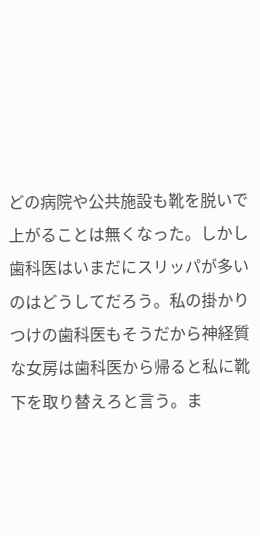どの病院や公共施設も靴を脱いで上がることは無くなった。しかし歯科医はいまだにスリッパが多いのはどうしてだろう。私の掛かりつけの歯科医もそうだから神経質な女房は歯科医から帰ると私に靴下を取り替えろと言う。ま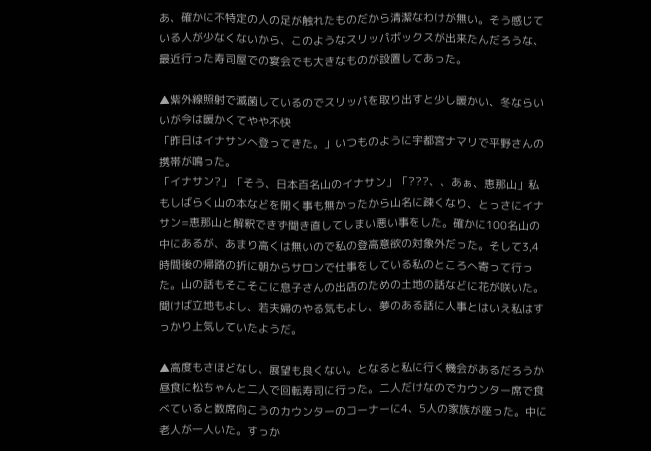あ、確かに不特定の人の足が触れたものだから清潔なわけが無い。そう感じている人が少なくないから、このようなスリッパボックスが出来たんだろうな、最近行った寿司屋での宴会でも大きなものが設置してあった。

▲紫外線照射で滅菌しているのでスリッパを取り出すと少し暖かい、冬ならいいが今は暖かくてやや不快
「昨日はイナサンへ登ってきた。」いつものように宇都宮ナマリで平野さんの携帯が鳴った。
「イナサン?」「そう、日本百名山のイナサン」「???、、あぁ、恵那山」私もしばらく山の本などを開く事も無かったから山名に疎くなり、とっさにイナサン=恵那山と解釈できず聞き直してしまい悪い事をした。確かに100名山の中にあるが、あまり高くは無いので私の登高意欲の対象外だった。そして3,4時間後の帰路の折に朝からサロンで仕事をしている私のところへ寄って行った。山の話もそこそこに息子さんの出店のための土地の話などに花が咲いた。聞けば立地もよし、若夫婦のやる気もよし、夢のある話に人事とはいえ私はすっかり上気していたようだ。

▲高度もさほどなし、展望も良くない。となると私に行く機会があるだろうか
昼食に松ちゃんと二人で回転寿司に行った。二人だけなのでカウンター席で食べていると数席向こうのカウンターのコーナーに4、5人の家族が座った。中に老人が一人いた。すっか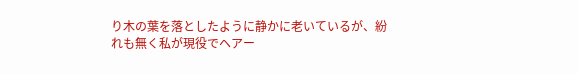り木の葉を落としたように静かに老いているが、紛れも無く私が現役でヘアー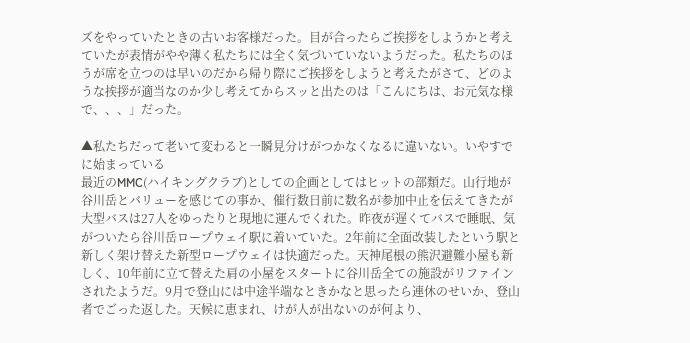ズをやっていたときの古いお客様だった。目が合ったらご挨拶をしようかと考えていたが表情がやや薄く私たちには全く気づいていないようだった。私たちのほうが席を立つのは早いのだから帰り際にご挨拶をしようと考えたがさて、どのような挨拶が適当なのか少し考えてからスッと出たのは「こんにちは、お元気な様で、、、」だった。

▲私たちだって老いて変わると一瞬見分けがつかなくなるに違いない。いやすでに始まっている
最近のMMC(ハイキングクラブ)としての企画としてはヒットの部類だ。山行地が谷川岳とバリューを感じての事か、催行数日前に数名が参加中止を伝えてきたが大型バスは27人をゆったりと現地に運んでくれた。昨夜が遅くてバスで睡眠、気がついたら谷川岳ロープウェイ駅に着いていた。2年前に全面改装したという駅と新しく架け替えた新型ロープウェイは快適だった。天神尾根の熊沢避難小屋も新しく、10年前に立て替えた肩の小屋をスタートに谷川岳全ての施設がリファインされたようだ。9月で登山には中途半端なときかなと思ったら連休のせいか、登山者でごった返した。天候に恵まれ、けが人が出ないのが何より、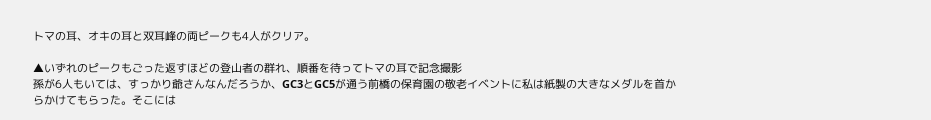トマの耳、オキの耳と双耳峰の両ピークも4人がクリア。

▲いずれのピークもごった返すほどの登山者の群れ、順番を待ってトマの耳で記念撮影
孫が6人もいては、すっかり爺さんなんだろうか、GC3とGC5が通う前橋の保育園の敬老イベントに私は紙製の大きなメダルを首からかけてもらった。そこには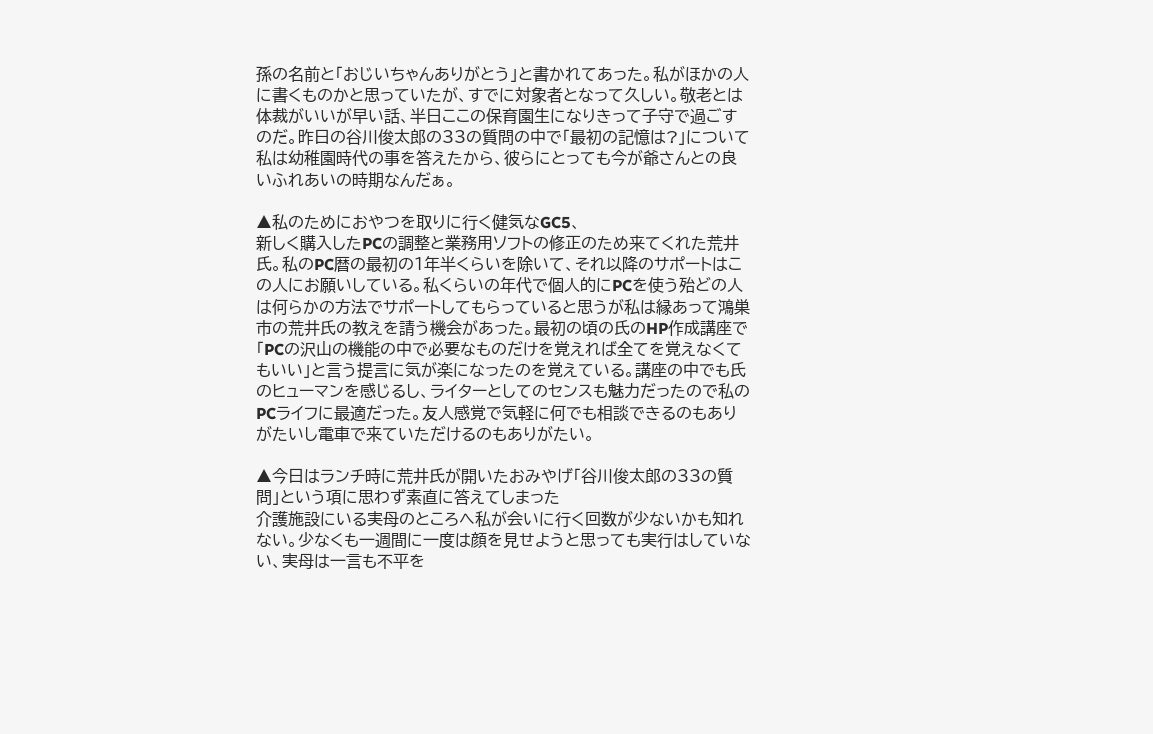孫の名前と「おじいちゃんありがとう」と書かれてあった。私がほかの人に書くものかと思っていたが、すでに対象者となって久しい。敬老とは体裁がいいが早い話、半日ここの保育園生になりきって子守で過ごすのだ。昨日の谷川俊太郎の33の質問の中で「最初の記憶は?」について私は幼稚園時代の事を答えたから、彼らにとっても今が爺さんとの良いふれあいの時期なんだぁ。

▲私のためにおやつを取りに行く健気なGC5、
新しく購入したPCの調整と業務用ソフトの修正のため来てくれた荒井氏。私のPC暦の最初の1年半くらいを除いて、それ以降のサポートはこの人にお願いしている。私くらいの年代で個人的にPCを使う殆どの人は何らかの方法でサポートしてもらっていると思うが私は縁あって鴻巣市の荒井氏の教えを請う機会があった。最初の頃の氏のHP作成講座で「PCの沢山の機能の中で必要なものだけを覚えれば全てを覚えなくてもいい」と言う提言に気が楽になったのを覚えている。講座の中でも氏のヒューマンを感じるし、ライターとしてのセンスも魅力だったので私のPCライフに最適だった。友人感覚で気軽に何でも相談できるのもありがたいし電車で来ていただけるのもありがたい。

▲今日はランチ時に荒井氏が開いたおみやげ「谷川俊太郎の33の質問」という項に思わず素直に答えてしまった
介護施設にいる実母のところへ私が会いに行く回数が少ないかも知れない。少なくも一週間に一度は顔を見せようと思っても実行はしていない、実母は一言も不平を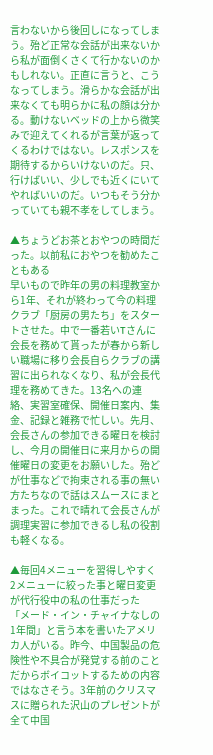言わないから後回しになってしまう。殆ど正常な会話が出来ないから私が面倒くさくて行かないのかもしれない。正直に言うと、こうなってしまう。滑らかな会話が出来なくても明らかに私の顔は分かる。動けないベッドの上から微笑みで迎えてくれるが言葉が返ってくるわけではない。レスポンスを期待するからいけないのだ。只、行けばいい、少しでも近くにいてやればいいのだ。いつもそう分かっていても親不孝をしてしまう。

▲ちょうどお茶とおやつの時間だった。以前私におやつを勧めたこともある
早いもので昨年の男の料理教室から1年、それが終わって今の料理クラブ「厨房の男たち」をスタートさせた。中で一番若いTさんに会長を務めて貰ったが春から新しい職場に移り会長自らクラブの講習に出られなくなり、私が会長代理を務めてきた。13名への連絡、実習室確保、開催日案内、集金、記録と雑務で忙しい。先月、会長さんの参加できる曜日を検討し、今月の開催日に来月からの開催曜日の変更をお願いした。殆どが仕事などで拘束される事の無い方たちなので話はスムースにまとまった。これで晴れて会長さんが調理実習に参加できるし私の役割も軽くなる。

▲毎回4メニューを習得しやすく2メニューに絞った事と曜日変更が代行役中の私の仕事だった
「メード・イン・チャイナなしの1年間」と言う本を書いたアメリカ人がいる。昨今、中国製品の危険性や不具合が発覚する前のことだからボイコットするための内容ではなさそう。3年前のクリスマスに贈られた沢山のプレゼントが全て中国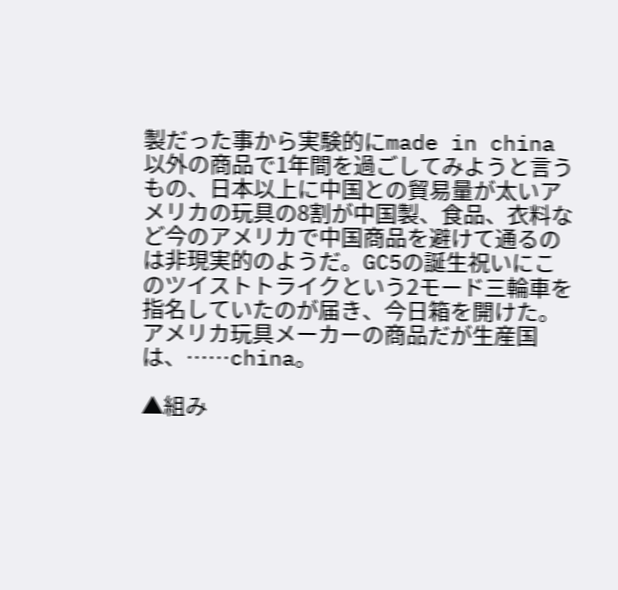製だった事から実験的にmade in china 以外の商品で1年間を過ごしてみようと言うもの、日本以上に中国との貿易量が太いアメリカの玩具の8割が中国製、食品、衣料など今のアメリカで中国商品を避けて通るのは非現実的のようだ。GC5の誕生祝いにこのツイストトライクという2モード三輪車を指名していたのが届き、今日箱を開けた。アメリカ玩具メーカーの商品だが生産国は、……china。

▲組み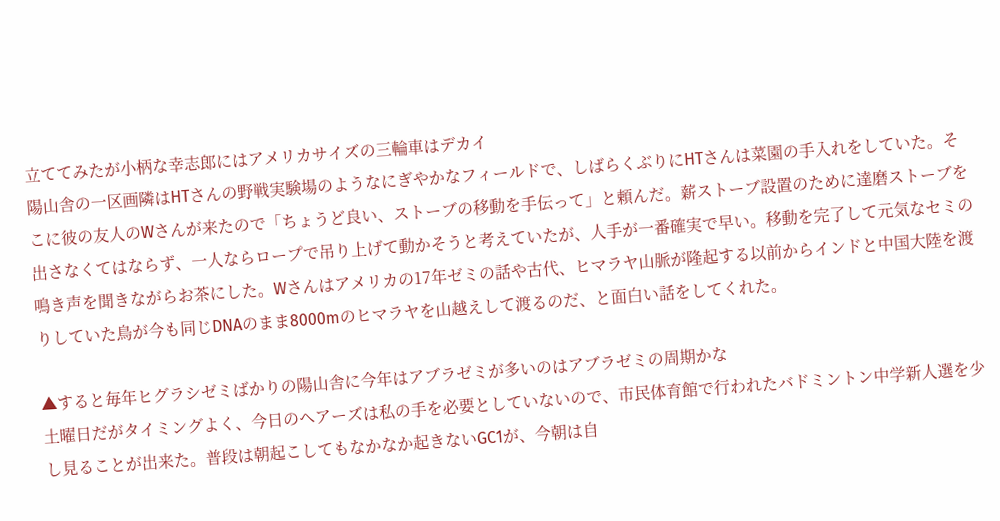立ててみたが小柄な幸志郎にはアメリカサイズの三輪車はデカイ
陽山舎の一区画隣はHTさんの野戦実験場のようなにぎやかなフィールドで、しばらくぶりにHTさんは菜園の手入れをしていた。そこに彼の友人のWさんが来たので「ちょうど良い、ストーブの移動を手伝って」と頼んだ。薪ストーブ設置のために達磨ストーブを出さなくてはならず、一人ならロープで吊り上げて動かそうと考えていたが、人手が一番確実で早い。移動を完了して元気なセミの鳴き声を聞きながらお茶にした。Wさんはアメリカの17年ゼミの話や古代、ヒマラヤ山脈が隆起する以前からインドと中国大陸を渡りしていた鳥が今も同じDNAのまま8000mのヒマラヤを山越えして渡るのだ、と面白い話をしてくれた。

▲すると毎年ヒグラシゼミばかりの陽山舎に今年はアブラゼミが多いのはアブラゼミの周期かな
土曜日だがタイミングよく、今日のヘアーズは私の手を必要としていないので、市民体育館で行われたバドミントン中学新人選を少し見ることが出来た。普段は朝起こしてもなかなか起きないGC1が、今朝は自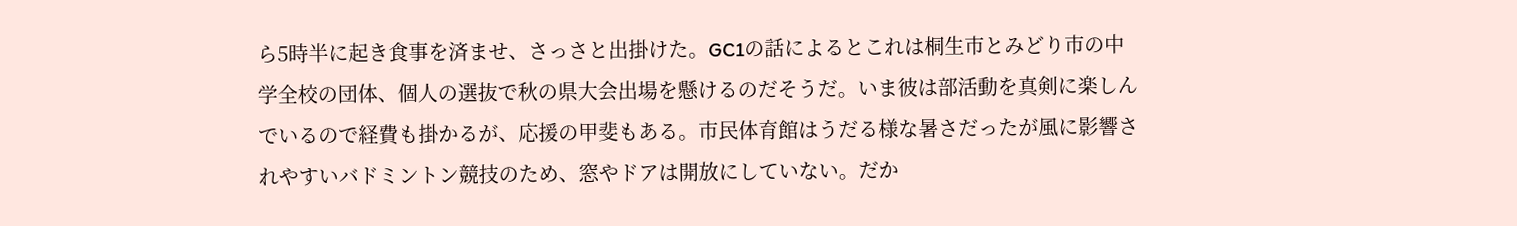ら5時半に起き食事を済ませ、さっさと出掛けた。GC1の話によるとこれは桐生市とみどり市の中学全校の団体、個人の選抜で秋の県大会出場を懸けるのだそうだ。いま彼は部活動を真剣に楽しんでいるので経費も掛かるが、応援の甲斐もある。市民体育館はうだる様な暑さだったが風に影響されやすいバドミントン競技のため、窓やドアは開放にしていない。だか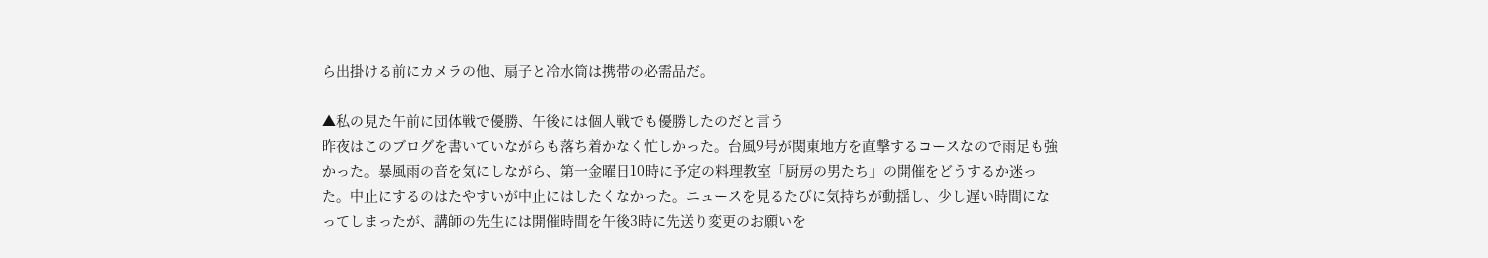ら出掛ける前にカメラの他、扇子と冷水筒は携帯の必需品だ。

▲私の見た午前に団体戦で優勝、午後には個人戦でも優勝したのだと言う
昨夜はこのブログを書いていながらも落ち着かなく忙しかった。台風9号が関東地方を直撃するコースなので雨足も強かった。暴風雨の音を気にしながら、第一金曜日10時に予定の料理教室「厨房の男たち」の開催をどうするか迷った。中止にするのはたやすいが中止にはしたくなかった。ニュースを見るたびに気持ちが動揺し、少し遅い時間になってしまったが、講師の先生には開催時間を午後3時に先送り変更のお願いを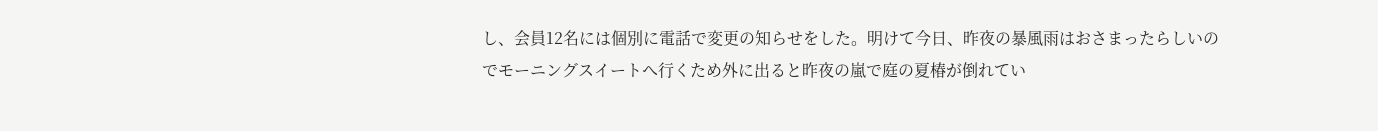し、会員12名には個別に電話で変更の知らせをした。明けて今日、昨夜の暴風雨はおさまったらしいのでモーニングスイートへ行くため外に出ると昨夜の嵐で庭の夏椿が倒れてい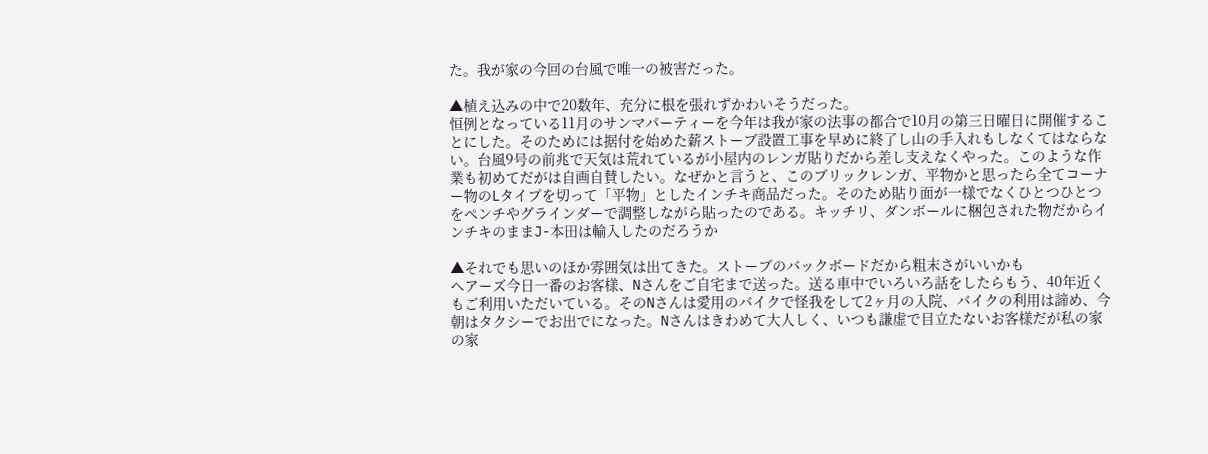た。我が家の今回の台風で唯一の被害だった。

▲植え込みの中で20数年、充分に根を張れずかわいそうだった。
恒例となっている11月のサンマパーティーを今年は我が家の法事の都合で10月の第三日曜日に開催することにした。そのためには据付を始めた薪ストーブ設置工事を早めに終了し山の手入れもしなくてはならない。台風9号の前兆で天気は荒れているが小屋内のレンガ貼りだから差し支えなくやった。このような作業も初めてだがは自画自賛したい。なぜかと言うと、このブリックレンガ、平物かと思ったら全てコーナー物のLタイプを切って「平物」としたインチキ商品だった。そのため貼り面が一様でなくひとつひとつをペンチやグラインダーで調整しながら貼ったのである。キッチリ、ダンボールに梱包された物だからインチキのままJ-本田は輸入したのだろうか

▲それでも思いのほか雰囲気は出てきた。ストーブのバックボードだから粗末さがいいかも
ヘアーズ今日一番のお客様、Nさんをご自宅まで送った。送る車中でいろいろ話をしたらもう、40年近くもご利用いただいている。そのNさんは愛用のバイクで怪我をして2ヶ月の入院、バイクの利用は諦め、今朝はタクシーでお出でになった。Nさんはきわめて大人しく、いつも謙虚で目立たないお客様だが私の家の家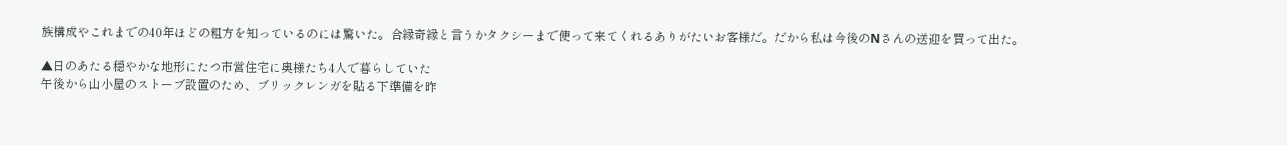族構成やこれまでの40年ほどの粗方を知っているのには驚いた。合縁奇縁と言うかタクシーまで使って来てくれるありがたいお客様だ。だから私は今後のNさんの送迎を買って出た。

▲日のあたる穏やかな地形にたつ市営住宅に奥様たち4人で暮らしていた
午後から山小屋のストーブ設置のため、ブリックレンガを貼る下準備を昨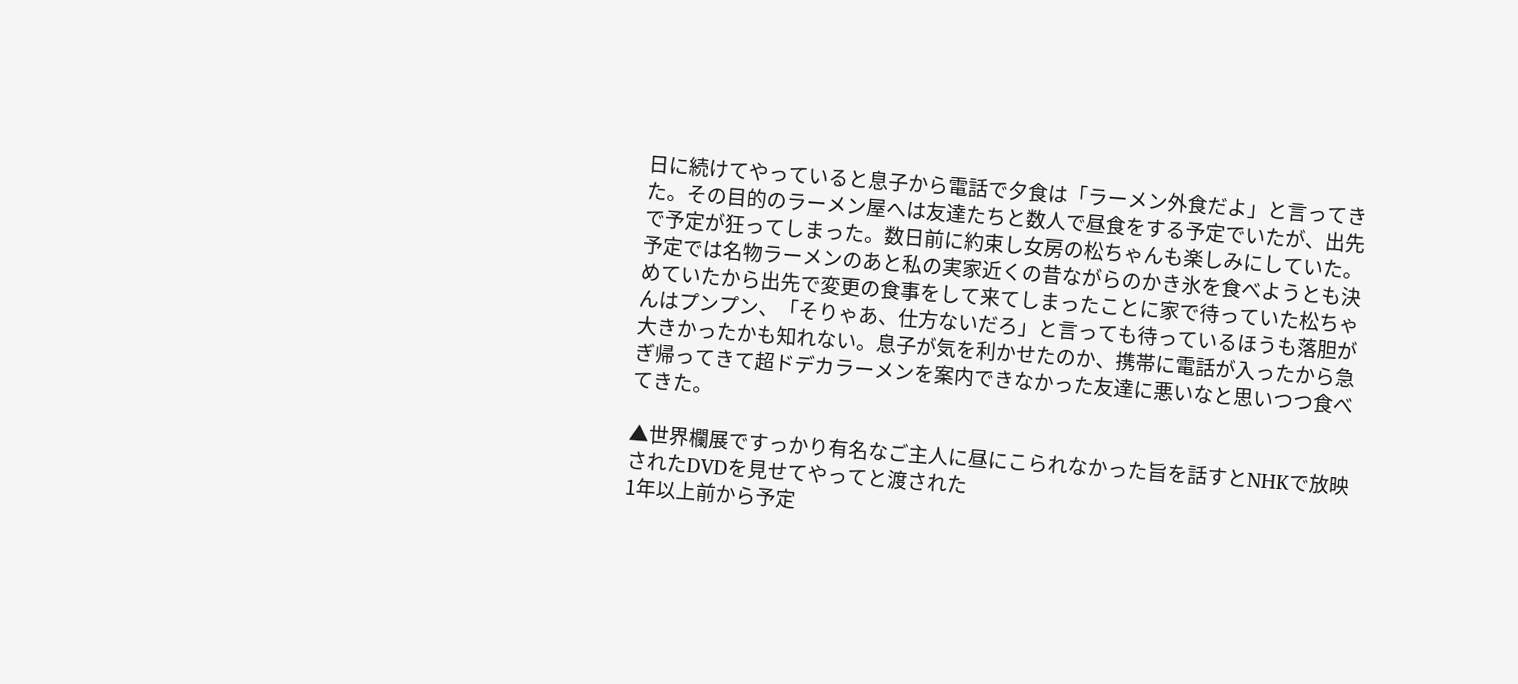日に続けてやっていると息子から電話で夕食は「ラーメン外食だよ」と言ってきた。その目的のラーメン屋へは友達たちと数人で昼食をする予定でいたが、出先で予定が狂ってしまった。数日前に約束し女房の松ちゃんも楽しみにしていた。予定では名物ラーメンのあと私の実家近くの昔ながらのかき氷を食べようとも決めていたから出先で変更の食事をして来てしまったことに家で待っていた松ちゃんはプンプン、「そりゃあ、仕方ないだろ」と言っても待っているほうも落胆が大きかったかも知れない。息子が気を利かせたのか、携帯に電話が入ったから急ぎ帰ってきて超ドデカラーメンを案内できなかった友達に悪いなと思いつつ食べてきた。

▲世界欄展ですっかり有名なご主人に昼にこられなかった旨を話すとNHKで放映されたDVDを見せてやってと渡された
1年以上前から予定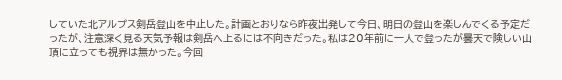していた北アルプス剣岳登山を中止した。計画とおりなら昨夜出発して今日、明日の登山を楽しんでくる予定だったが、注意深く見る天気予報は剣岳へ上るには不向きだった。私は20年前に一人で登ったが曇天で険しい山頂に立っても視界は無かった。今回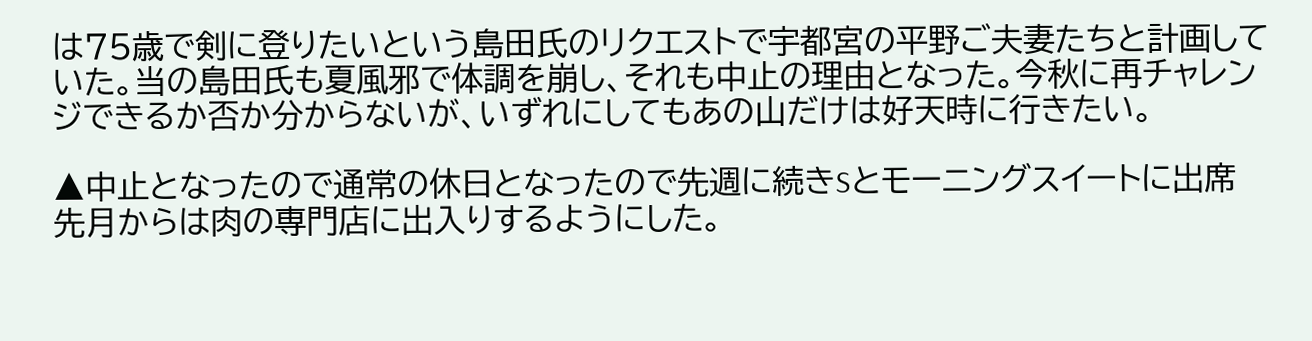は75歳で剣に登りたいという島田氏のリクエストで宇都宮の平野ご夫妻たちと計画していた。当の島田氏も夏風邪で体調を崩し、それも中止の理由となった。今秋に再チャレンジできるか否か分からないが、いずれにしてもあの山だけは好天時に行きたい。

▲中止となったので通常の休日となったので先週に続きSとモーニングスイートに出席
先月からは肉の専門店に出入りするようにした。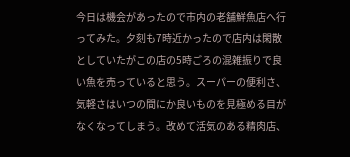今日は機会があったので市内の老舗鮮魚店へ行ってみた。夕刻も7時近かったので店内は閑散としていたがこの店の5時ごろの混雑振りで良い魚を売っていると思う。スーパーの便利さ、気軽さはいつの間にか良いものを見極める目がなくなってしまう。改めて活気のある精肉店、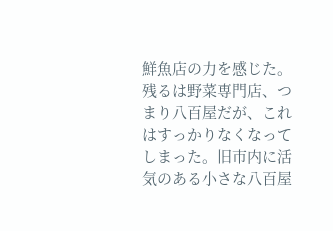鮮魚店の力を感じた。残るは野菜専門店、つまり八百屋だが、これはすっかりなくなってしまった。旧市内に活気のある小さな八百屋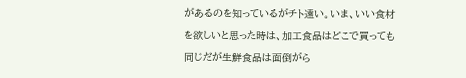があるのを知っているがチト遠い。いま、いい食材を欲しいと思った時は、加工食品はどこで買っても同じだが生鮮食品は面倒がら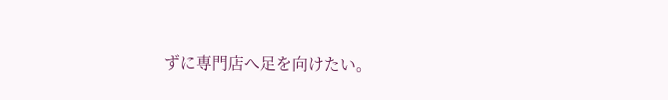ずに専門店へ足を向けたい。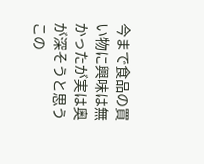今まで食品の買い物に興味は無かったが実は奥が深そうと思うこの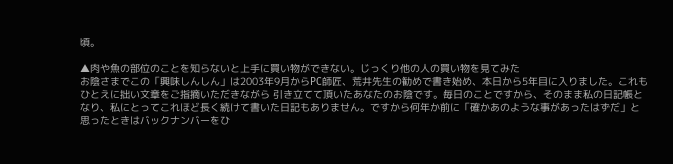頃。

▲肉や魚の部位のことを知らないと上手に買い物ができない。じっくり他の人の買い物を見てみた
お陰さまでこの「興味しんしん」は2003年9月からPC師匠、荒井先生の勧めで書き始め、本日から5年目に入りました。これもひとえに拙い文章をご指摘いただきながら 引き立てて頂いたあなたのお陰です。毎日のことですから、そのまま私の日記帳となり、私にとってこれほど長く続けて書いた日記もありません。ですから何年か前に「確かあのような事があったはずだ」と思ったときはバックナンバーをひ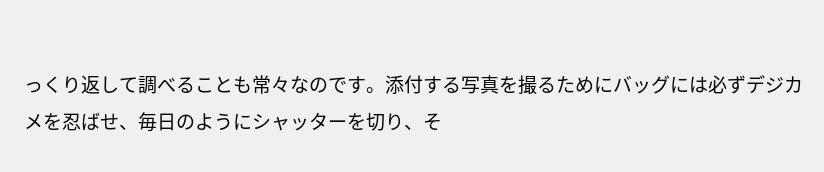っくり返して調べることも常々なのです。添付する写真を撮るためにバッグには必ずデジカメを忍ばせ、毎日のようにシャッターを切り、そ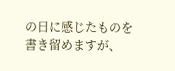の日に感じたものを書き留めますが、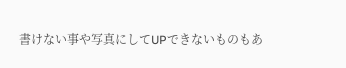書けない事や写真にしてUPできないものもあ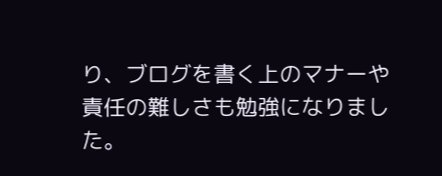り、ブログを書く上のマナーや責任の難しさも勉強になりました。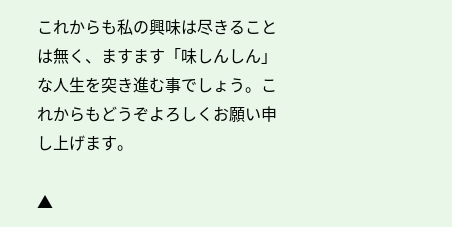これからも私の興味は尽きることは無く、ますます「味しんしん」な人生を突き進む事でしょう。これからもどうぞよろしくお願い申し上げます。

▲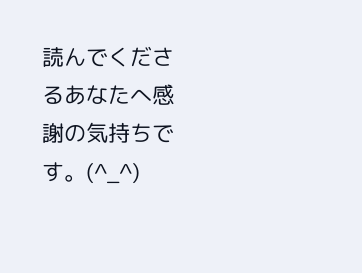読んでくださるあなたへ感謝の気持ちです。(^_^)